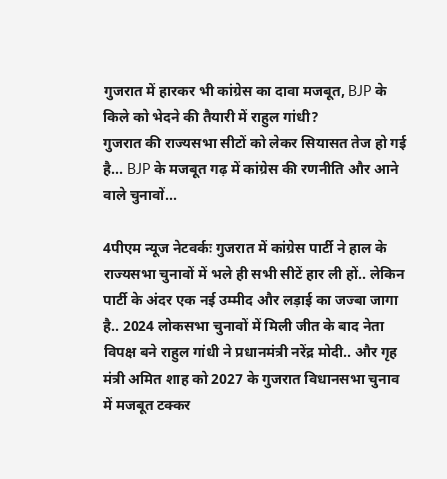गुजरात में हारकर भी कांग्रेस का दावा मजबूत, BJP के किले को भेदने की तैयारी में राहुल गांधी?
गुजरात की राज्यसभा सीटों को लेकर सियासत तेज हो गई है... BJP के मजबूत गढ़ में कांग्रेस की रणनीति और आने वाले चुनावों...

4पीएम न्यूज नेटवर्कः गुजरात में कांग्रेस पार्टी ने हाल के राज्यसभा चुनावों में भले ही सभी सीटें हार ली हों.. लेकिन पार्टी के अंदर एक नई उम्मीद और लड़ाई का जज्बा जागा है.. 2024 लोकसभा चुनावों में मिली जीत के बाद नेता विपक्ष बने राहुल गांधी ने प्रधानमंत्री नरेंद्र मोदी.. और गृह मंत्री अमित शाह को 2027 के गुजरात विधानसभा चुनाव में मजबूत टक्कर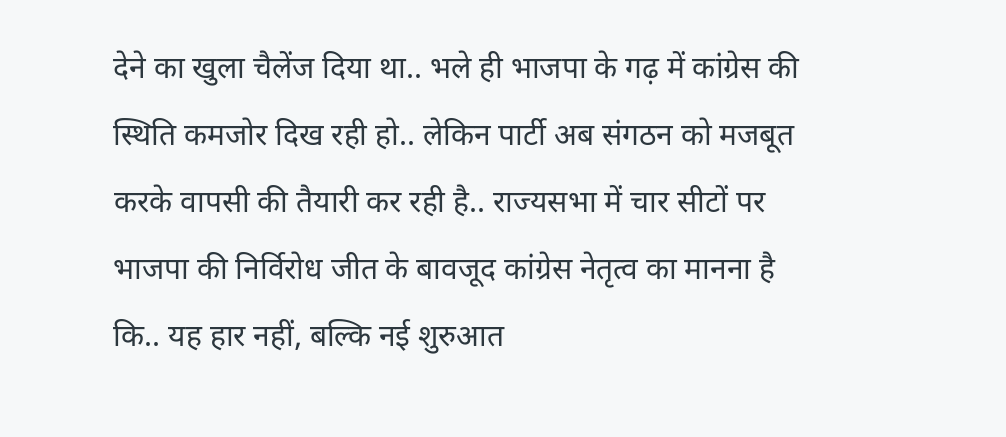देने का खुला चैलेंज दिया था.. भले ही भाजपा के गढ़ में कांग्रेस की स्थिति कमजोर दिख रही हो.. लेकिन पार्टी अब संगठन को मजबूत करके वापसी की तैयारी कर रही है.. राज्यसभा में चार सीटों पर भाजपा की निर्विरोध जीत के बावजूद कांग्रेस नेतृत्व का मानना है कि.. यह हार नहीं, बल्कि नई शुरुआत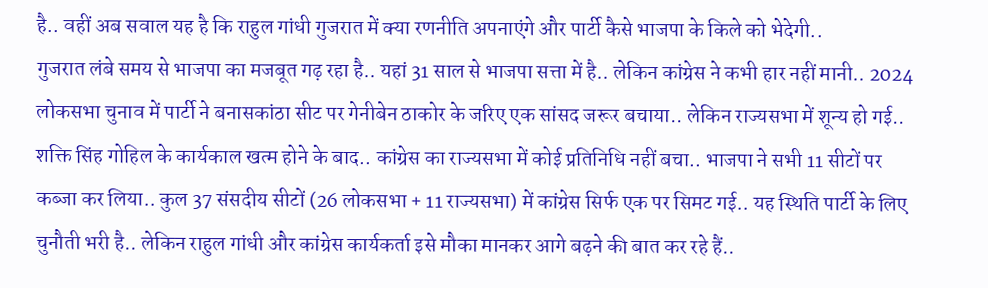है.. वहीं अब सवाल यह है कि राहुल गांधी गुजरात में क्या रणनीति अपनाएंगे और पार्टी कैसे भाजपा के किले को भेदेगी..
गुजरात लंबे समय से भाजपा का मजबूत गढ़ रहा है.. यहां 31 साल से भाजपा सत्ता में है.. लेकिन कांग्रेस ने कभी हार नहीं मानी.. 2024 लोकसभा चुनाव में पार्टी ने बनासकांठा सीट पर गेनीबेन ठाकोर के जरिए एक सांसद जरूर बचाया.. लेकिन राज्यसभा में शून्य हो गई.. शक्ति सिंह गोहिल के कार्यकाल खत्म होने के बाद.. कांग्रेस का राज्यसभा में कोई प्रतिनिधि नहीं बचा.. भाजपा ने सभी 11 सीटों पर कब्जा कर लिया.. कुल 37 संसदीय सीटों (26 लोकसभा + 11 राज्यसभा) में कांग्रेस सिर्फ एक पर सिमट गई.. यह स्थिति पार्टी के लिए चुनौती भरी है.. लेकिन राहुल गांधी और कांग्रेस कार्यकर्ता इसे मौका मानकर आगे बढ़ने की बात कर रहे हैं..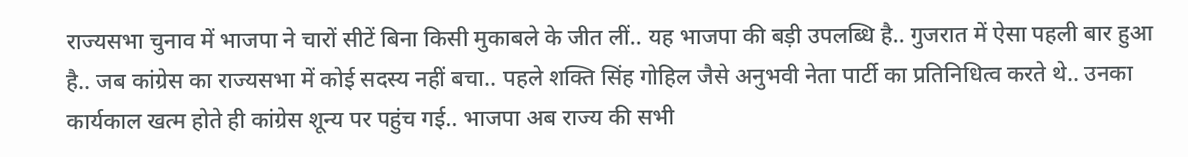राज्यसभा चुनाव में भाजपा ने चारों सीटें बिना किसी मुकाबले के जीत लीं.. यह भाजपा की बड़ी उपलब्धि है.. गुजरात में ऐसा पहली बार हुआ है.. जब कांग्रेस का राज्यसभा में कोई सदस्य नहीं बचा.. पहले शक्ति सिंह गोहिल जैसे अनुभवी नेता पार्टी का प्रतिनिधित्व करते थे.. उनका कार्यकाल खत्म होते ही कांग्रेस शून्य पर पहुंच गई.. भाजपा अब राज्य की सभी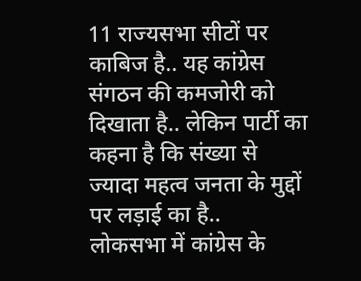11 राज्यसभा सीटों पर काबिज है.. यह कांग्रेस संगठन की कमजोरी को दिखाता है.. लेकिन पार्टी का कहना है कि संख्या से ज्यादा महत्व जनता के मुद्दों पर लड़ाई का है..
लोकसभा में कांग्रेस के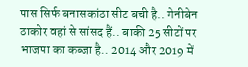पास सिर्फ बनासकांठा सीट बची है.. गेनीबेन ठाकोर वहां से सांसद हैं.. बाकी 25 सीटों पर भाजपा का कब्जा है.. 2014 और 2019 में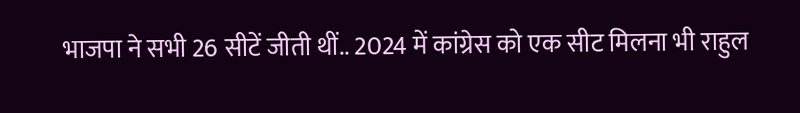भाजपा ने सभी 26 सीटें जीती थीं.. 2024 में कांग्रेस को एक सीट मिलना भी राहुल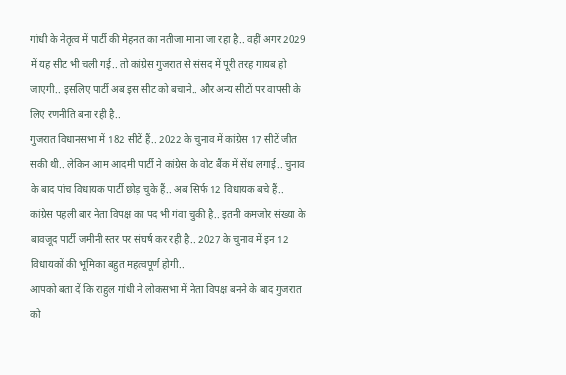गांधी के नेतृत्व में पार्टी की मेहनत का नतीजा माना जा रहा है.. वहीं अगर 2029 में यह सीट भी चली गई.. तो कांग्रेस गुजरात से संसद में पूरी तरह गायब हो जाएगी.. इसलिए पार्टी अब इस सीट को बचाने.. और अन्य सीटों पर वापसी के लिए रणनीति बना रही है..
गुजरात विधानसभा में 182 सीटें हैं.. 2022 के चुनाव में कांग्रेस 17 सीटें जीत सकी थी.. लेकिन आम आदमी पार्टी ने कांग्रेस के वोट बैंक में सेंध लगाई.. चुनाव के बाद पांच विधायक पार्टी छोड़ चुके हैं.. अब सिर्फ 12 विधायक बचे हैं.. कांग्रेस पहली बार नेता विपक्ष का पद भी गंवा चुकी है.. इतनी कमजोर संख्या के बावजूद पार्टी जमीनी स्तर पर संघर्ष कर रही है.. 2027 के चुनाव में इन 12 विधायकों की भूमिका बहुत महत्वपूर्ण होगी..
आपको बता दें कि राहुल गांधी ने लोकसभा में नेता विपक्ष बनने के बाद गुजरात को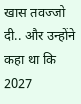खास तवज्जो दी.. और उन्होंने कहा था कि 2027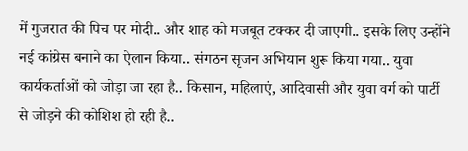में गुजरात की पिच पर मोदी.. और शाह को मजबूत टक्कर दी जाएगी.. इसके लिए उन्होंने नई कांग्रेस बनाने का ऐलान किया.. संगठन सृजन अभियान शुरू किया गया.. युवा कार्यकर्ताओं को जोड़ा जा रहा है.. किसान, महिलाएं, आदिवासी और युवा वर्ग को पार्टी से जोड़ने की कोशिश हो रही है..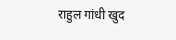राहुल गांधी खुद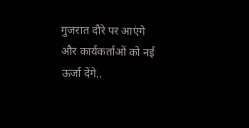गुजरात दौरे पर आएंगे और कार्यकर्ताओं को नई ऊर्जा देंगे..